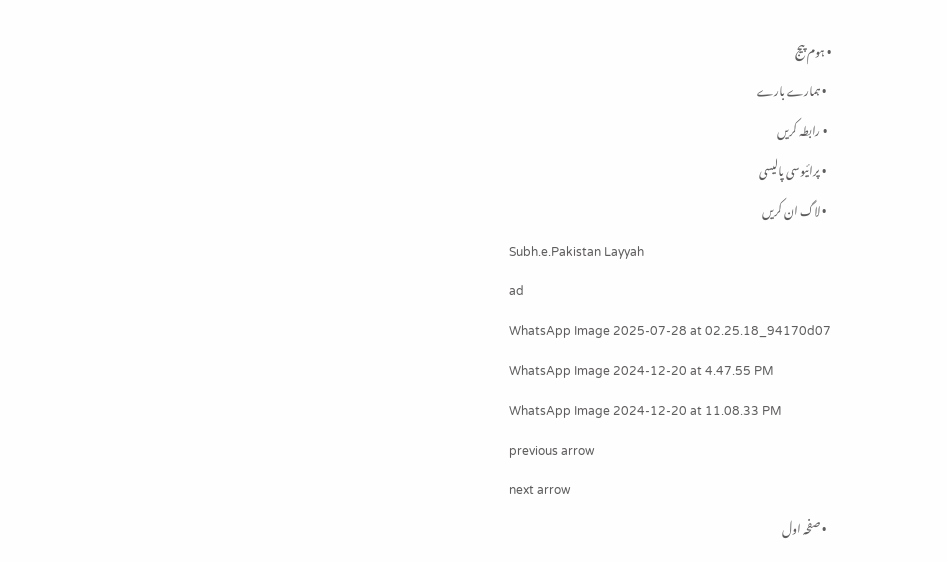• ہوم پیج
  • ہمارے بارے
  • رابطہ کریں
  • پرائیوسی پالیسی
  • لاگ ان کریں
Subh.e.Pakistan Layyah
ad
WhatsApp Image 2025-07-28 at 02.25.18_94170d07
WhatsApp Image 2024-12-20 at 4.47.55 PM
WhatsApp Image 2024-12-20 at 11.08.33 PM
previous arrow
next arrow
  • صفحہ اول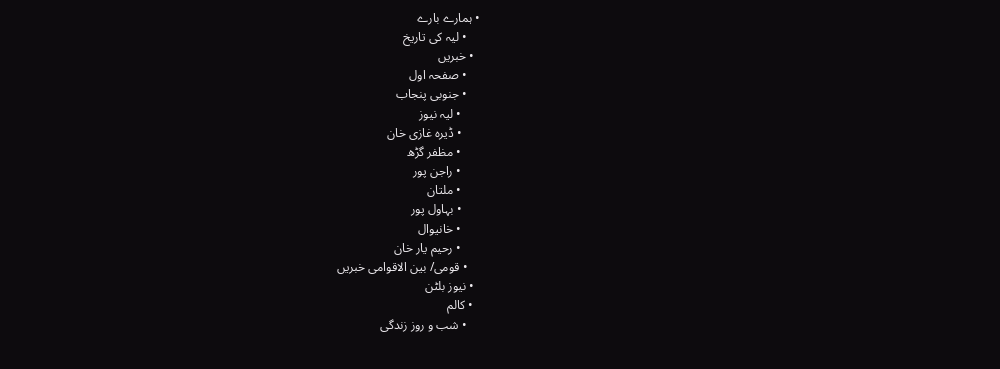• ہمارے بارے
    • لیہ کی تاریخ
  • خبریں
    • صفحہ اول
    • جنوبی پنجاب
      • لیہ نیوز
      • ڈیرہ غازی خان
      • مظفر گڑھ
      • راجن پور
      • ملتان
      • بہاول پور
      • خانیوال
      • رحیم یار خان
    • قومی/ بین الاقوامی خبریں
  • نیوز بلٹن
  • کالم
    • شب و روز زندگی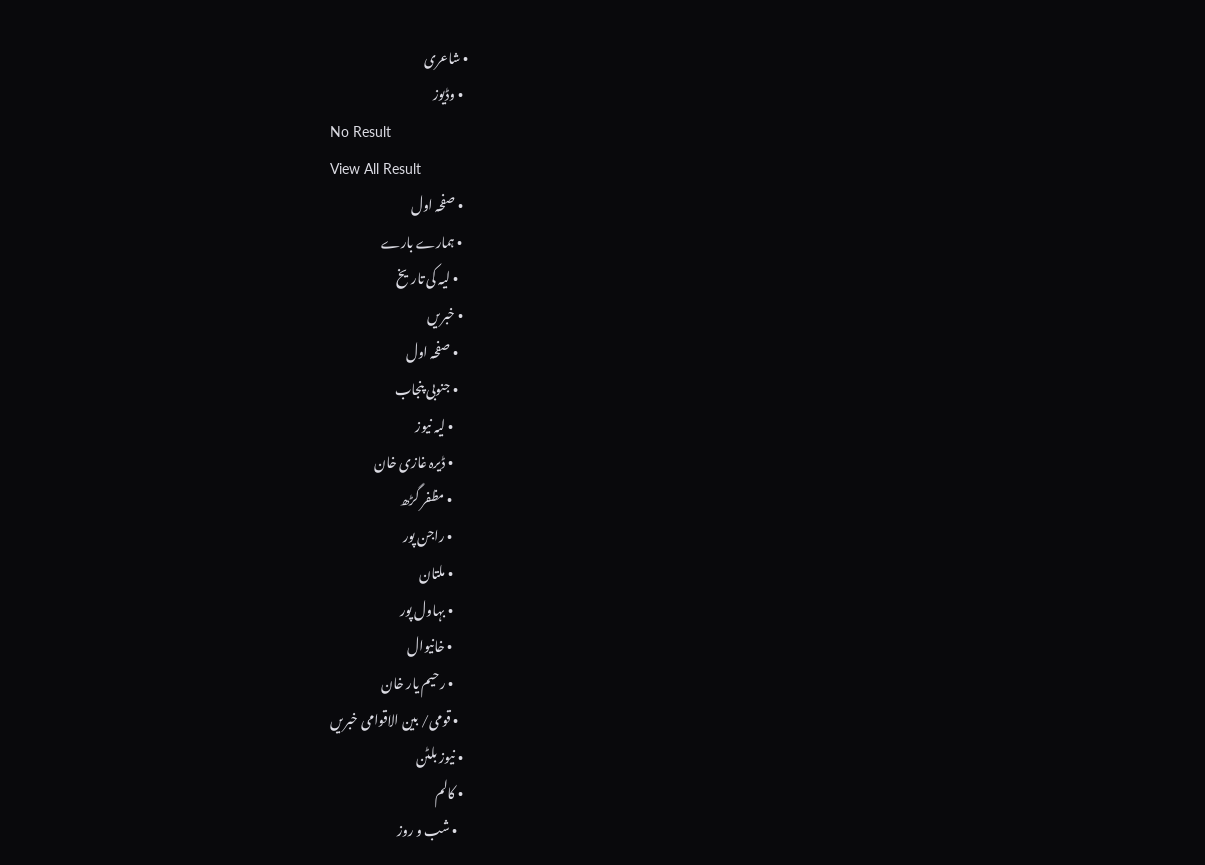• شاعری
  • وڈیوز
No Result
View All Result
  • صفحہ اول
  • ہمارے بارے
    • لیہ کی تاریخ
  • خبریں
    • صفحہ اول
    • جنوبی پنجاب
      • لیہ نیوز
      • ڈیرہ غازی خان
      • مظفر گڑھ
      • راجن پور
      • ملتان
      • بہاول پور
      • خانیوال
      • رحیم یار خان
    • قومی/ بین الاقوامی خبریں
  • نیوز بلٹن
  • کالم
    • شب و روز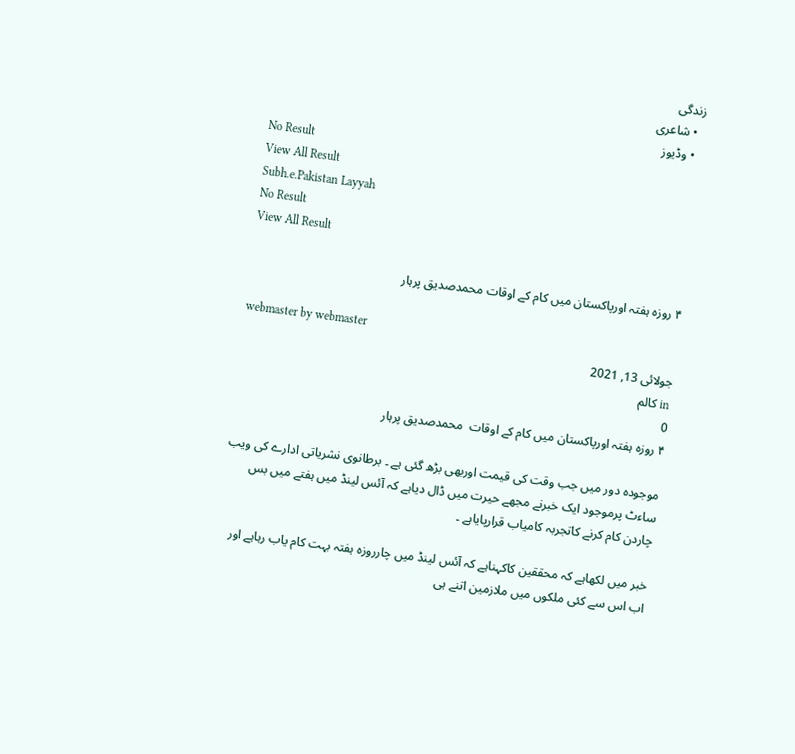زندگی
  • شاعری
  • وڈیوز
No Result
View All Result
Subh.e.Pakistan Layyah
No Result
View All Result

۴ روزہ ہفتہ اورپاکستان میں کام کے اوقات محمدصدیق پرہار

webmaster by webmaster
جولائی 13, 2021
in کالم
0
۴ روزہ ہفتہ اورپاکستان میں کام کے اوقات  محمدصدیق پرہار

موجودہ دور میں جب وقت کی قیمت اوربھی بڑھ گئی ہے ۔ برطانوی نشریاتی ادارے کی ویب ساءٹ پرموجود ایک خبرنے مجھے حیرت میں ڈال دیاہے کہ آئس لینڈ میں ہفتے میں بس چاردن کام کرنے کاتجربہ کامیاب قرارپایاہے ۔

خبر میں لکھاہے کہ محققین کاکہناہے کہ آئس لینڈ میں چارروزہ ہفتہ بہت کام یاب رہاہے اور اب اس سے کئی ملکوں میں ملازمین اتنے ہی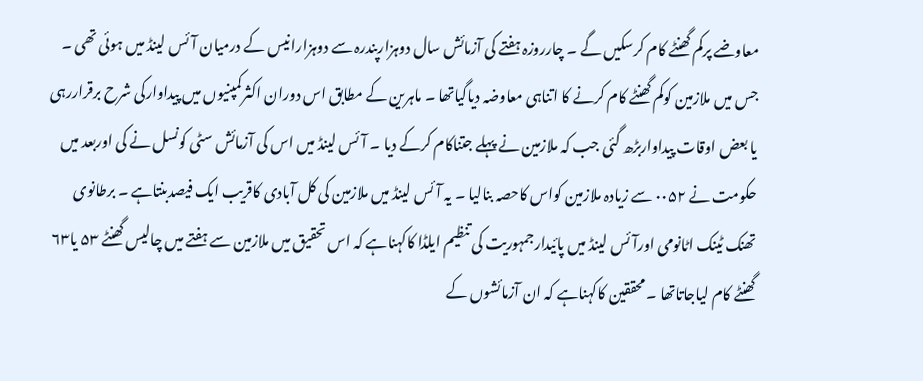معاوضے پرکم گھنٹے کام کرسکیں گے ۔ چارروزہ ہفتے کی آزمائش سال دوہزارپندرہ سے دوہزارانیس کے درمیان آئس لینڈ میں ہوئی تھی ۔ جس میں ملازمین کوکم گھنٹے کام کرنے کا اتناہی معاوضہ دیاگیاتھا ۔ ماہرین کے مطابق اس دوران اکثرکمپنیوں میں پیداوارکی شرح برقراررہی یا بعض اوقات پیداواربڑھ گئی جب کہ ملازمین نے پہلے جتناکام کرکے دیا ۔ آئس لینڈ میں اس کی آزمائش سٹی کونسل نے کی اوربعد میں حکومت نے ۰۰۵۲ سے زیادہ ملازمین کواس کاحصہ بنالیا ۔ یہ آئس لینڈ میں ملازمین کی کل آبادی کاقریب ایک فیصدبنتاہے ۔ برطانوی تھنک ٹینک اٹانومی اورآئس لینڈ میں پائیدارجمہوریت کی تنظیم ایلڈا کاکہناہے کہ اس تحقیق میں ملازمین سے ہفتے میں چالیس گھنٹے ۵۳ یا۶۳ گھنٹے کام لیاجاتاتھا ۔ محققین کاکہناہے کہ ان آزمائشوں کے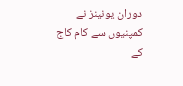دوران یونینز نے کمپنیوں سے کام کاج کے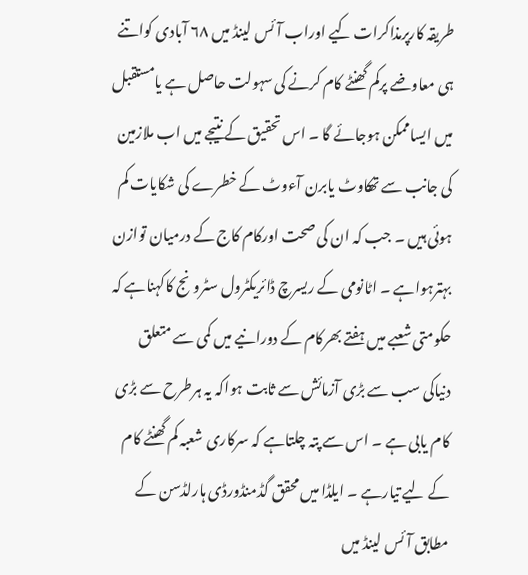طریقہ کارپرمذاکرات کیے اوراب آئس لینڈ میں ۶۸ آبادی کواتنے ہی معاوضے پرکم گھنٹے کام کرنے کی سہولت حاصل ہے یامستقبل میں ایساممکن ہوجائے گا ۔ اس تحقیق کے نتیجے میں اب ملازمین کی جانب سے تھکاوٹ یابرن آءوٹ کے خطرے کی شکایات کم ہوئی ہیں ۔ جب کہ ان کی صحت اورکام کاج کے درمیان توازن بہترہواہے ۔ اٹانومی کے ریسرچ ڈائریکٹرول سٹرونج کاکہناہے کہ حکومتی شعبے میں ہفتے بھرکام کے دورانیے میں کمی سے متعلق دنیاکی سب سے بڑی آزمائش سے ثابت ہواکہ یہ ہرطرح سے بڑی کام یابی ہے ۔ اس سے پتہ چلتاہے کہ سرکاری شعبہ کم گھنٹے کام کے لیے تیارہے ۔ ایلڈا میں محقق گڈمنڈورڈی ہارلڈسن کے مطابق آئس لینڈ میں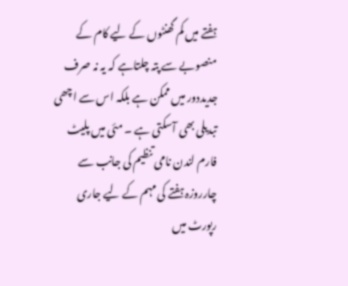ہفتے میں کم گھنٹوں کے لیے کام کے منصوبے سے پتہ چلتاہے کہ یہ نہ صرف جدیددور میں ممکن ہے بلکہ اس سے اچھی تبدیلی بھی آسکتی ہے ۔ مئی میں پلیٹ فارم لندن نامی تنظیم کی جانب سے چارروزہ ہفتے کی مہم کے لیے جاری رپورٹ میں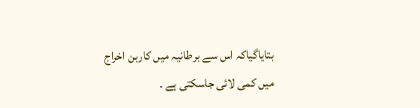بتایاگیاکہ اس سے برطانیہ میں کاربن اخراج میں کمی لائی جاسکتی ہے ۔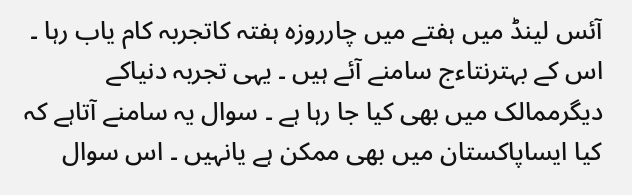آئس لینڈ میں ہفتے میں چارروزہ ہفتہ کاتجربہ کام یاب رہا ۔ اس کے بہترنتاءج سامنے آئے ہیں ۔ یہی تجربہ دنیاکے دیگرممالک میں بھی کیا جا رہا ہے ۔ سوال یہ سامنے آتاہے کہ کیا ایساپاکستان میں بھی ممکن ہے یانہیں ۔ اس سوال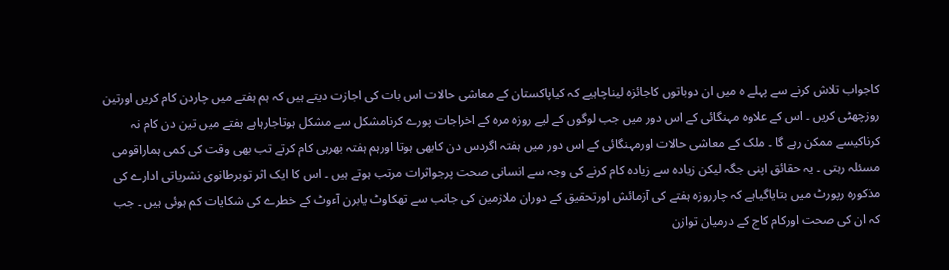کاجواب تلاش کرنے سے پہلے ہ میں ان دوباتوں کاجائزہ لیناچاہیے کہ کیاپاکستان کے معاشی حالات اس بات کی اجازت دیتے ہیں کہ ہم ہفتے میں چاردن کام کریں اورتین روزچھٹی کریں ۔ اس کے علاوہ مہنگائی کے اس دور میں جب لوگوں کے لیے روزہ مرہ کے اخراجات پورے کرنامشکل سے مشکل ہوتاجارہاہے ہفتے میں تین دن کام نہ کرناکیسے ممکن رہے گا ۔ ملک کے معاشی حالات اورمہنگائی کے اس دور میں ہفتہ اگردس دن کابھی ہوتا اورہم ہفتہ بھرہی کام کرتے تب بھی وقت کی کمی ہماراقومی مسئلہ رہتی ۔ یہ حقائق اپنی جگہ لیکن زیادہ سے زیادہ کام کرنے کی وجہ سے انسانی صحت پرجواثرات مرتب ہوتے ہیں ۔ اس کا ایک اثر توبرطانوی نشریاتی ادارے کی مذکورہ رپورٹ میں بتایاگیاہے کہ چارروزہ ہفتے کی آزمائش اورتحقیق کے دوران ملازمین کی جانب سے تھکاوٹ یابرن آءوٹ کے خطرے کی شکایات کم ہوئی ہیں ۔ جب کہ ان کی صحت اورکام کاج کے درمیان توازن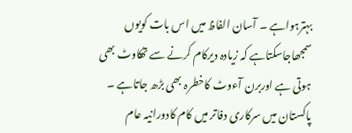بہترہواہے ۔ آسان الفاظ میں اس بات کویوں سمجھاجاسکتاہے کہ زیادہ دیرکام کرنے سے تھکاوٹ بھی ہوتی ہے اوربرن آءوٹ کاخطرہ بھی بڑھ جاتاہے ۔ پاکستان میں سرکاری دفاتر میں کام کادورانیہ عام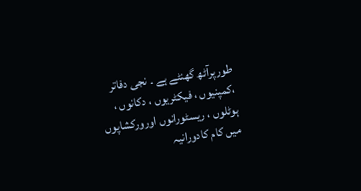طورپرآٹھ گھنٹے ہے ۔ نجی دفاتر ،کمپنیوں ، فیکٹریوں ، دکانوں ، ہوٹلوں ، ریسٹورانوں اورورکشاپوں میں کام کادورانیہ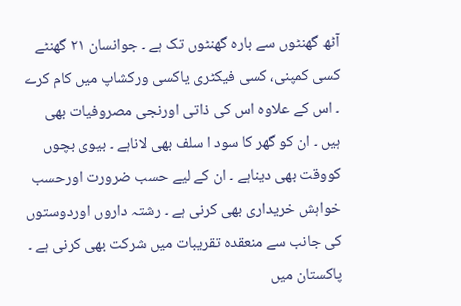آٹھ گھنٹوں سے بارہ گھنٹوں تک ہے ۔ جوانسان ۲۱ گھنٹے کسی کمپنی، کسی فیکٹری یاکسی ورکشاپ میں کام کرے ۔ اس کے علاوہ اس کی ذاتی اورنجی مصروفیات بھی ہیں ۔ ان کو گھر کا سود ا سلف بھی لاناہے ۔ بیوی بچوں کووقت بھی دیناہے ۔ ان کے لیے حسب ضرورت اورحسب خواہش خریداری بھی کرنی ہے ۔ رشتہ داروں اوردوستوں کی جانب سے منعقدہ تقریبات میں شرکت بھی کرنی ہے ۔ پاکستان میں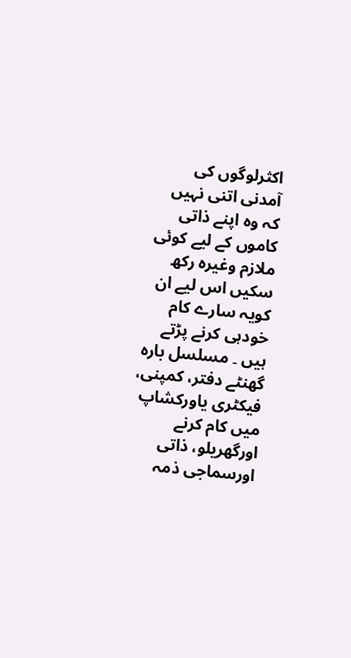اکثرلوگوں کی آمدنی اتنی نہیں کہ وہ اپنے ذاتی کاموں کے لیے کوئی ملازم وغیرہ رکھ سکیں اس لیے ان کویہ سارے کام خودہی کرنے پڑتے ہیں ۔ مسلسل بارہ گھنٹے دفتر، کمپنی، فیکٹری یاورکشاپ میں کام کرنے اورگھریلو، ذاتی اورسماجی ذمہ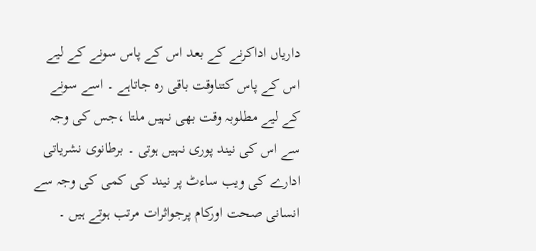داریاں اداکرنے کے بعد اس کے پاس سونے کے لیے اس کے پاس کتناوقت باقی رہ جاتاہے ۔ اسے سونے کے لیے مطلوبہ وقت بھی نہیں ملتا ،جس کی وجہ سے اس کی نیند پوری نہیں ہوتی ۔ برطانوی نشریاتی ادارے کی ویب ساءٹ پر نیند کی کمی کی وجہ سے انسانی صحت اورکام پرجواثرات مرتب ہوتے ہیں ۔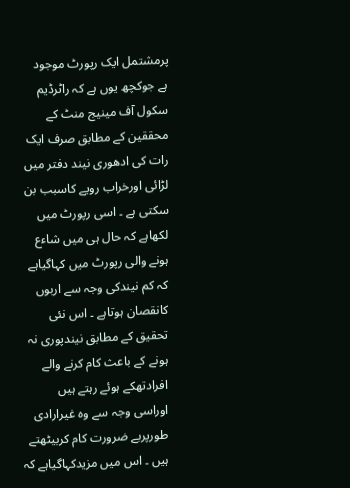پرمشتمل ایک رپورٹ موجود ہے جوکچھ یوں ہے کہ راٹرڈیم سکول آف مینیج منٹ کے محققین کے مطابق صرف ایک رات کی ادھوری نیند دفتر میں لڑائی اورخراب رویے کاسبب بن سکتی ہے ۔ اسی رپورٹ میں لکھاہے کہ حال ہی میں شاءع ہونے والی رپورٹ میں کہاگیاہے کہ کم نیندکی وجہ سے اربوں کانقصان ہوتاہے ۔ اس نئی تحقیق کے مطابق نیندپوری نہ ہونے کے باعث کام کرنے والے افرادتھکے ہوئے رہتے ہیں اوراسی وجہ سے وہ غیرارادی طورپربے ضرورت کام کربیٹھتے ہیں ۔ اس میں مزیدکہاگیاہے کہ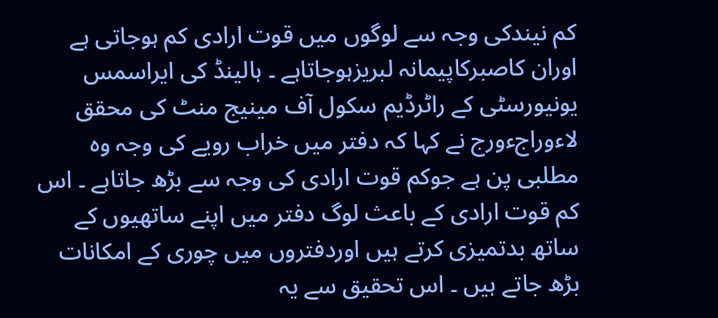کم نیندکی وجہ سے لوگوں میں قوت ارادی کم ہوجاتی ہے اوران کاصبرکاپیمانہ لبریزہوجاتاہے ۔ ہالینڈ کی ایراسمس یونیورسٹی کے راٹرڈیم سکول آف مینیج منٹ کی محقق لاءوراجءورج نے کہا کہ دفتر میں خراب رویے کی وجہ وہ مطلبی پن ہے جوکم قوت ارادی کی وجہ سے بڑھ جاتاہے ۔ اس کم قوت ارادی کے باعث لوگ دفتر میں اپنے ساتھیوں کے ساتھ بدتمیزی کرتے ہیں اوردفتروں میں چوری کے امکانات بڑھ جاتے ہیں ۔ اس تحقیق سے یہ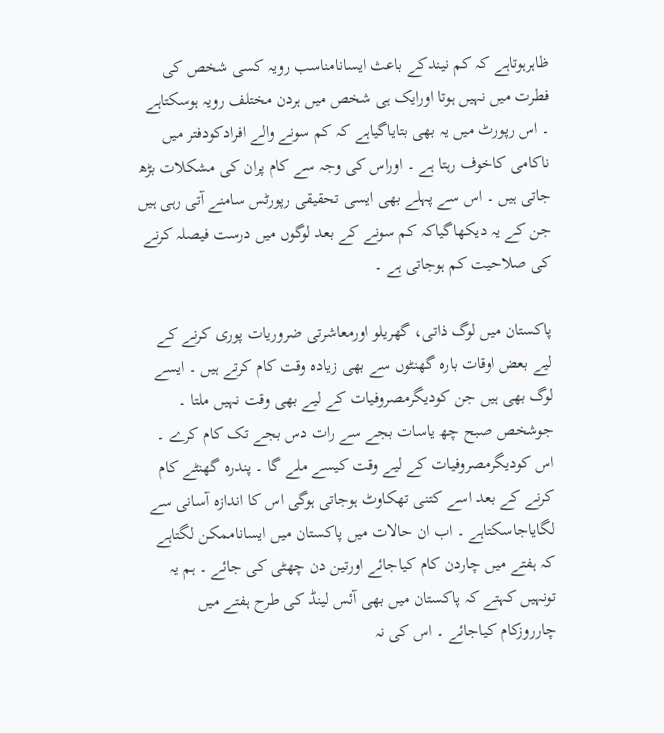ظاہرہوتاہے کہ کم نیندکے باعث ایسانامناسب رویہ کسی شخص کی فطرت میں نہیں ہوتا اورایک ہی شخص میں ہردن مختلف رویہ ہوسکتاہے ۔ اس رپورٹ میں یہ بھی بتایاگیاہے کہ کم سونے والے افرادکودفتر میں ناکامی کاخوف رہتا ہے ۔ اوراس کی وجہ سے کام پران کی مشکلات بڑھ جاتی ہیں ۔ اس سے پہلے بھی ایسی تحقیقی رپورٹس سامنے آتی رہی ہیں جن کے یہ دیکھاگیاکہ کم سونے کے بعد لوگوں میں درست فیصلہ کرنے کی صلاحیت کم ہوجاتی ہے ۔

پاکستان میں لوگ ذاتی، گھریلو اورمعاشرتی ضروریات پوری کرنے کے لیے بعض اوقات بارہ گھنٹوں سے بھی زیادہ وقت کام کرتے ہیں ۔ ایسے لوگ بھی ہیں جن کودیگرمصروفیات کے لیے بھی وقت نہیں ملتا ۔ جوشخص صبح چھ یاسات بجے سے رات دس بجے تک کام کرے ۔ اس کودیگرمصروفیات کے لیے وقت کیسے ملے گا ۔ پندرہ گھنٹے کام کرنے کے بعد اسے کتنی تھکاوٹ ہوجاتی ہوگی اس کا اندازہ آسانی سے لگایاجاسکتاہے ۔ اب ان حالات میں پاکستان میں ایساناممکن لگتاہے کہ ہفتے میں چاردن کام کیاجائے اورتین دن چھٹی کی جائے ۔ ہم یہ تونہیں کہتے کہ پاکستان میں بھی آئس لینڈ کی طرح ہفتے میں چارروزکام کیاجائے ۔ اس کی نہ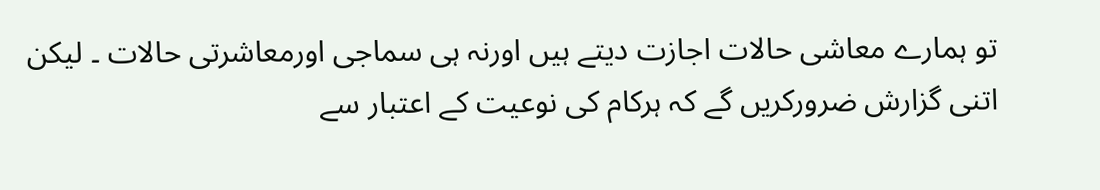تو ہمارے معاشی حالات اجازت دیتے ہیں اورنہ ہی سماجی اورمعاشرتی حالات ۔ لیکن اتنی گزارش ضرورکریں گے کہ ہرکام کی نوعیت کے اعتبار سے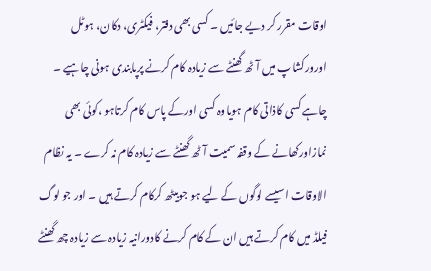اوقات مقرر کر دیے جائیں ۔ کسی بھی دفتر، فیکٹری، دکان، ہوٹل اورورکشاپ میں آٹھ گھنٹے سے زیادہ کام کرنے پرپابندی ہونی چاہیے ۔ چاہے کسی کاذاتی کام ہویاوہ کسی اورکے پاس کام کرتاہو ،کوئی بھی نمازاورکھانے کے وقفہ سمیت آٹھ گھنٹے سے زیادہ کام نہ کرے ۔ یہ نظام الاوقات اسیسے لوگوں کے لیے ہو جوبیٹھ کرکام کرتے ہیں ۔ اور جو لوگ فیلڈ میں کام کرتے ہیں ان کے کام کرنے کادورانیہ زیادہ سے زیادہ چھ گھنٹے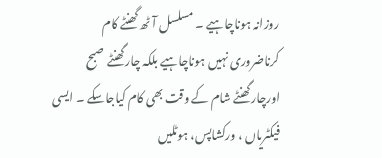روزانہ ہوناچاہیے ۔ مسلسل آٹھ گھنٹے کام کرناضروری نہیں ہوناچاہیے بلکہ چارگھنٹے صبح اورچارگھنٹے شام کے وقت بھی کام کیاجاسکے ۔ ایسی فیکٹریاں ، ورکشاپس، ہوٹلیں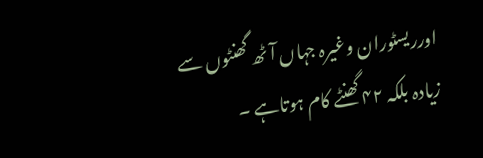اورریسٹوران وغیرہ جہاں آٹھ گھنٹوں سے زیادہ بلکہ ۴۲ گھنٹے کام ہوتاہے ۔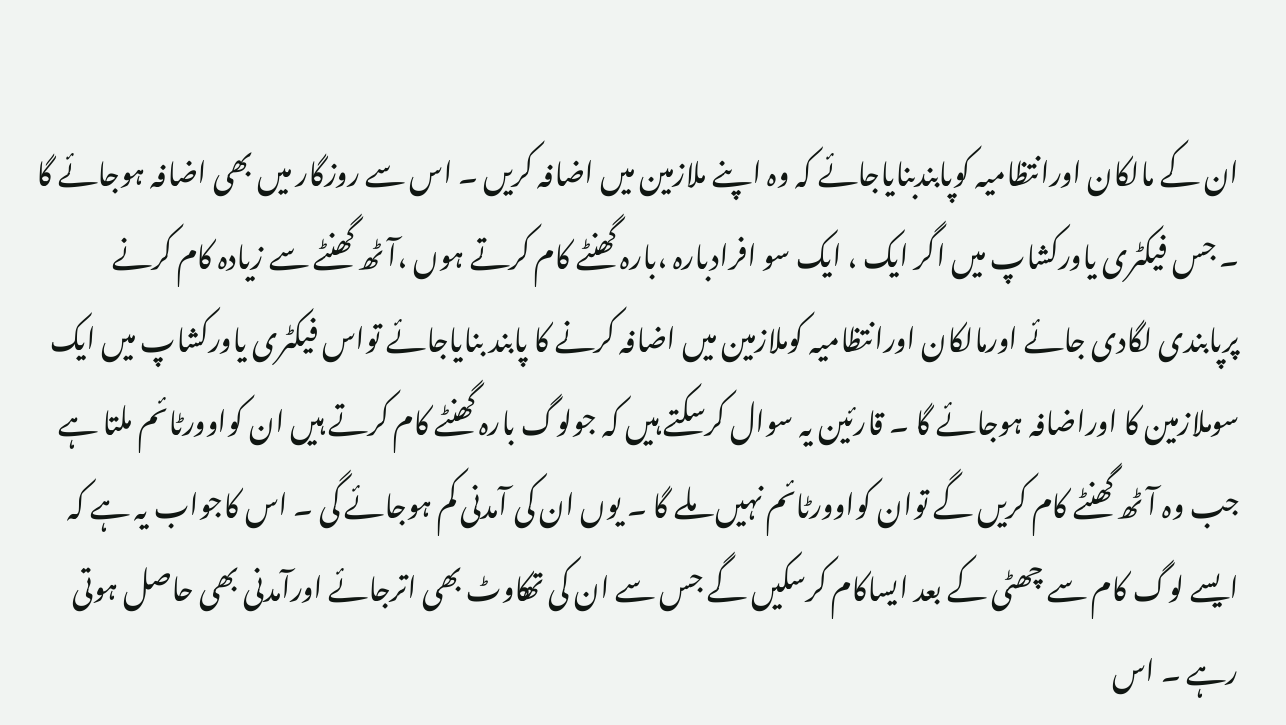ان کے مالکان اورانتظامیہ کوپابندبنایاجائے کہ وہ اپنے ملازمین میں اضافہ کریں ۔ اس سے روزگار میں بھی اضافہ ہوجائے گا ۔ جس فیکٹری یاورکشاپ میں اگر ایک ، ایک سو افرادبارہ ،بارہ گھنٹے کام کرتے ہوں ،آٹھ گھنٹے سے زیادہ کام کرنے پرپابندی لگادی جائے اورمالکان اورانتظامیہ کوملازمین میں اضافہ کرنے کا پابند بنایاجائے تواس فیکٹری یاورکشاپ میں ایک سوملازمین کا اوراضافہ ہوجائے گا ۔ قارئین یہ سوال کرسکتے ہیں کہ جولوگ بارہ گھنٹے کام کرتے ہیں ان کواوورٹائم ملتا ہے جب وہ آٹھ گھنٹے کام کریں گے توان کواوورٹائم نہیں ملے گا ۔ یوں ان کی آمدنی کم ہوجائے گی ۔ اس کاجواب یہ ہے کہ ایسے لوگ کام سے چھٹی کے بعد ایساکام کرسکیں گے جس سے ان کی تھکاوٹ بھی اترجائے اورآمدنی بھی حاصل ہوتی رہے ۔ اس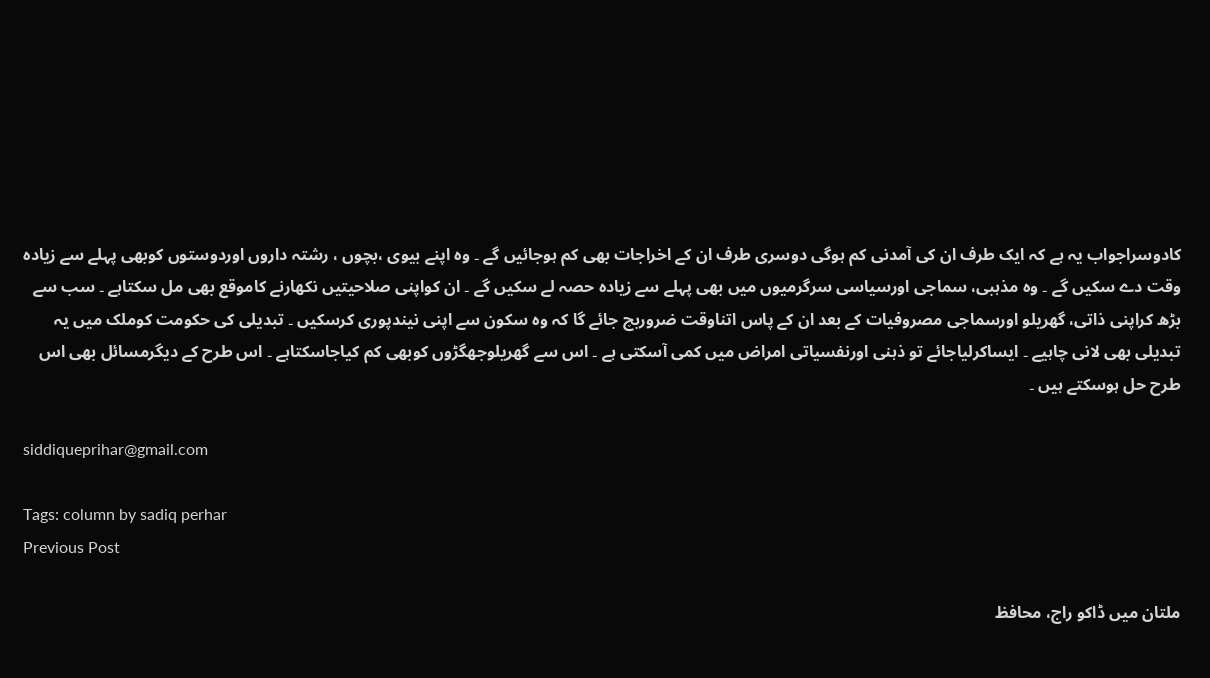کادوسراجواب یہ ہے کہ ایک طرف ان کی آمدنی کم ہوگی دوسری طرف ان کے اخراجات بھی کم ہوجائیں گے ۔ وہ اپنے بیوی ،بچوں ، رشتہ داروں اوردوستوں کوبھی پہلے سے زیادہ وقت دے سکیں گے ۔ وہ مذہبی، سماجی اورسیاسی سرگرمیوں میں بھی پہلے سے زیادہ حصہ لے سکیں گے ۔ ان کواپنی صلاحیتیں نکھارنے کاموقع بھی مل سکتاہے ۔ سب سے بڑھ کراپنی ذاتی، گھریلو اورسماجی مصروفیات کے بعد ان کے پاس اتناوقت ضروربچ جائے گا کہ وہ سکون سے اپنی نیندپوری کرسکیں ۔ تبدیلی کی حکومت کوملک میں یہ تبدیلی بھی لانی چاہیے ۔ ایساکرلیاجائے تو ذہنی اورنفسیاتی امراض میں کمی آسکتی ہے ۔ اس سے گھریلوجھگڑوں کوبھی کم کیاجاسکتاہے ۔ اس طرح کے دیگرمسائل بھی اس طرح حل ہوسکتے ہیں ۔

siddiqueprihar@gmail.com

Tags: column by sadiq perhar
Previous Post

ملتان میں ڈاکو راج، محافظ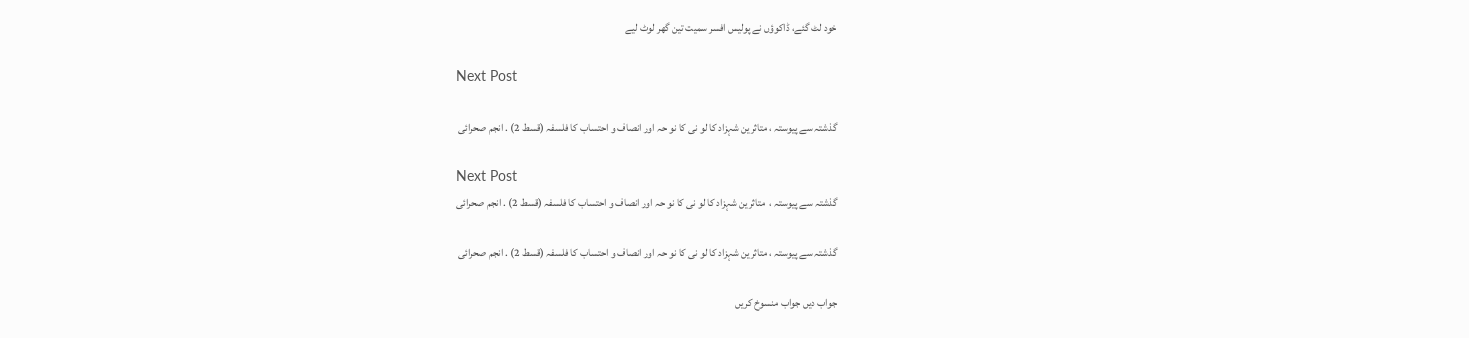خود لٹ گئے، ڈاکوؤں نے پولیس افسر سمیت تین گھر لوٹ لیے

Next Post

گذشتہ سے پیوستہ ، متاثرین شہزاد کا لو نی کا نو حہ اور انصاف و احتساب کا فلسفہ (قسط 2) . انجم صحرائی

Next Post
گذشتہ سے پیوستہ ،  متاثرین شہزاد کا لو نی کا نو حہ اور انصاف و احتساب کا فلسفہ (قسط 2) . انجم صحرائی

گذشتہ سے پیوستہ ، متاثرین شہزاد کا لو نی کا نو حہ اور انصاف و احتساب کا فلسفہ (قسط 2) . انجم صحرائی

جواب دیں جواب منسوخ کریں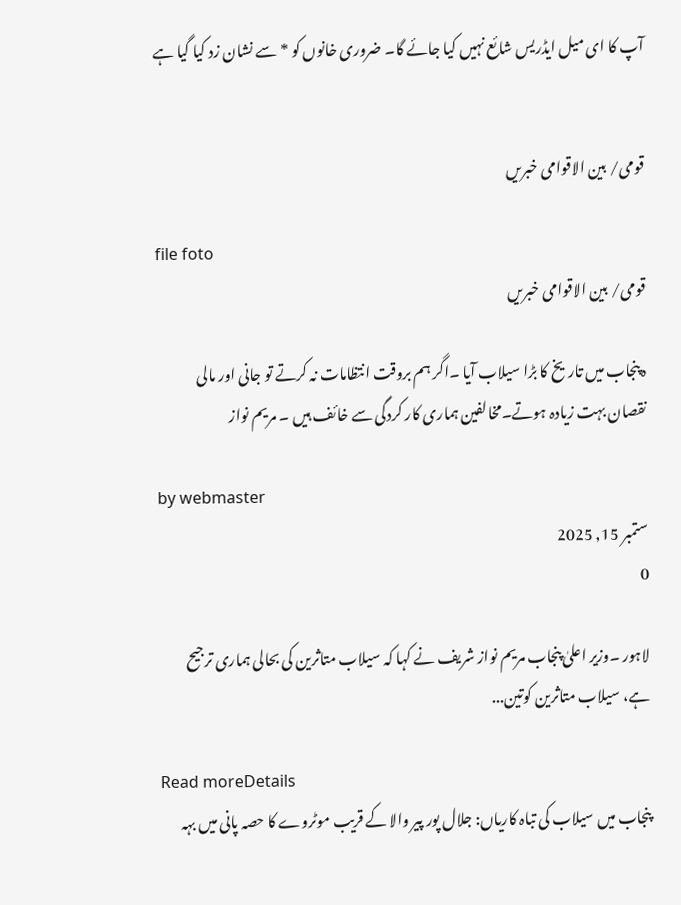آپ کا ای میل ایڈریس شائع نہیں کیا جائے گا۔ ضروری خانوں کو * سے نشان زد کیا گیا ہے


قومی/ بین الاقوامی خبریں

file foto
قومی/ بین الاقوامی خبریں

ہ پنجاب میں تاریخ کا بڑا سیلاب آیا ۔اگر ہم بروقت انتظامات نہ کرتے تو جانی اور مالی نقصان بہت زیادہ ہوتے۔مخالفین ہماری کار کردگی سے خائف ہیں ۔ مریم نواز

by webmaster
ستمبر 15, 2025
0

لاہور ۔وزیر اعلیٰ پنجاب مریم نواز شریف نے کہا کہ سیلاب متاثرین کی بحالی ہماری ترجیح ہے، سیلاب متاثرین کوتین...

Read moreDetails
پنجاب میں سیلاب کی تباہ کاریاں: جلال پور پیر والا کے قریب موٹروے کا حصہ پانی میں بہہ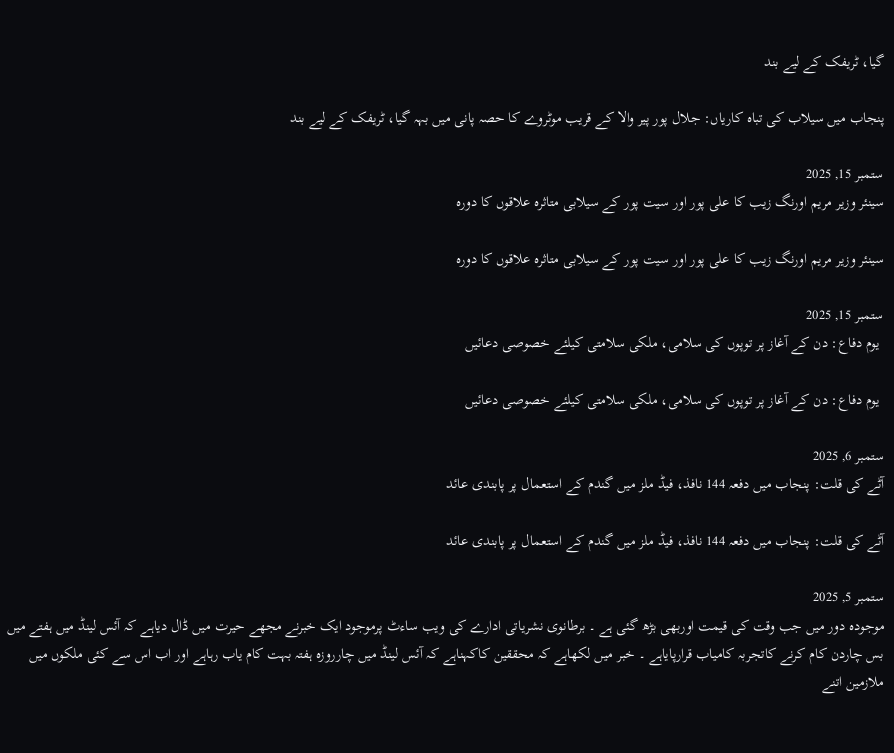گیا، ٹریفک کے لیے بند

پنجاب میں سیلاب کی تباہ کاریاں: جلال پور پیر والا کے قریب موٹروے کا حصہ پانی میں بہہ گیا، ٹریفک کے لیے بند

ستمبر 15, 2025
سینئر وزیر مریم اورنگ زیب کا علی پور اور سیت پور کے سیلابی متاثرہ علاقوں کا دورہ

سینئر وزیر مریم اورنگ زیب کا علی پور اور سیت پور کے سیلابی متاثرہ علاقوں کا دورہ

ستمبر 15, 2025
 یوم دفاع: دن کے آغاز پر توپوں کی سلامی، ملکی سلامتی کیلئے خصوصی دعائیں

 یوم دفاع: دن کے آغاز پر توپوں کی سلامی، ملکی سلامتی کیلئے خصوصی دعائیں

ستمبر 6, 2025
آٹے کی قلت: پنجاب میں دفعہ 144 نافذ، فیڈ ملز میں گندم کے استعمال پر پابندی عائد

آٹے کی قلت: پنجاب میں دفعہ 144 نافذ، فیڈ ملز میں گندم کے استعمال پر پابندی عائد

ستمبر 5, 2025
موجودہ دور میں جب وقت کی قیمت اوربھی بڑھ گئی ہے ۔ برطانوی نشریاتی ادارے کی ویب ساءٹ پرموجود ایک خبرنے مجھے حیرت میں ڈال دیاہے کہ آئس لینڈ میں ہفتے میں بس چاردن کام کرنے کاتجربہ کامیاب قرارپایاہے ۔ خبر میں لکھاہے کہ محققین کاکہناہے کہ آئس لینڈ میں چارروزہ ہفتہ بہت کام یاب رہاہے اور اب اس سے کئی ملکوں میں ملازمین اتنے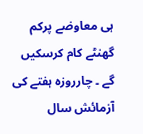ہی معاوضے پرکم گھنٹے کام کرسکیں گے ۔ چارروزہ ہفتے کی آزمائش سال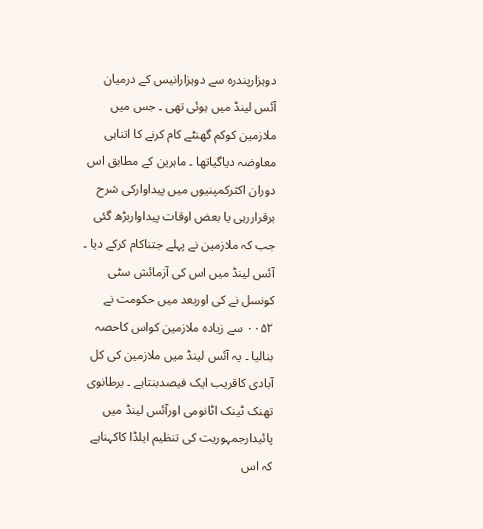دوہزارپندرہ سے دوہزارانیس کے درمیان آئس لینڈ میں ہوئی تھی ۔ جس میں ملازمین کوکم گھنٹے کام کرنے کا اتناہی معاوضہ دیاگیاتھا ۔ ماہرین کے مطابق اس دوران اکثرکمپنیوں میں پیداوارکی شرح برقراررہی یا بعض اوقات پیداواربڑھ گئی جب کہ ملازمین نے پہلے جتناکام کرکے دیا ۔ آئس لینڈ میں اس کی آزمائش سٹی کونسل نے کی اوربعد میں حکومت نے ۰۰۵۲ سے زیادہ ملازمین کواس کاحصہ بنالیا ۔ یہ آئس لینڈ میں ملازمین کی کل آبادی کاقریب ایک فیصدبنتاہے ۔ برطانوی تھنک ٹینک اٹانومی اورآئس لینڈ میں پائیدارجمہوریت کی تنظیم ایلڈا کاکہناہے کہ اس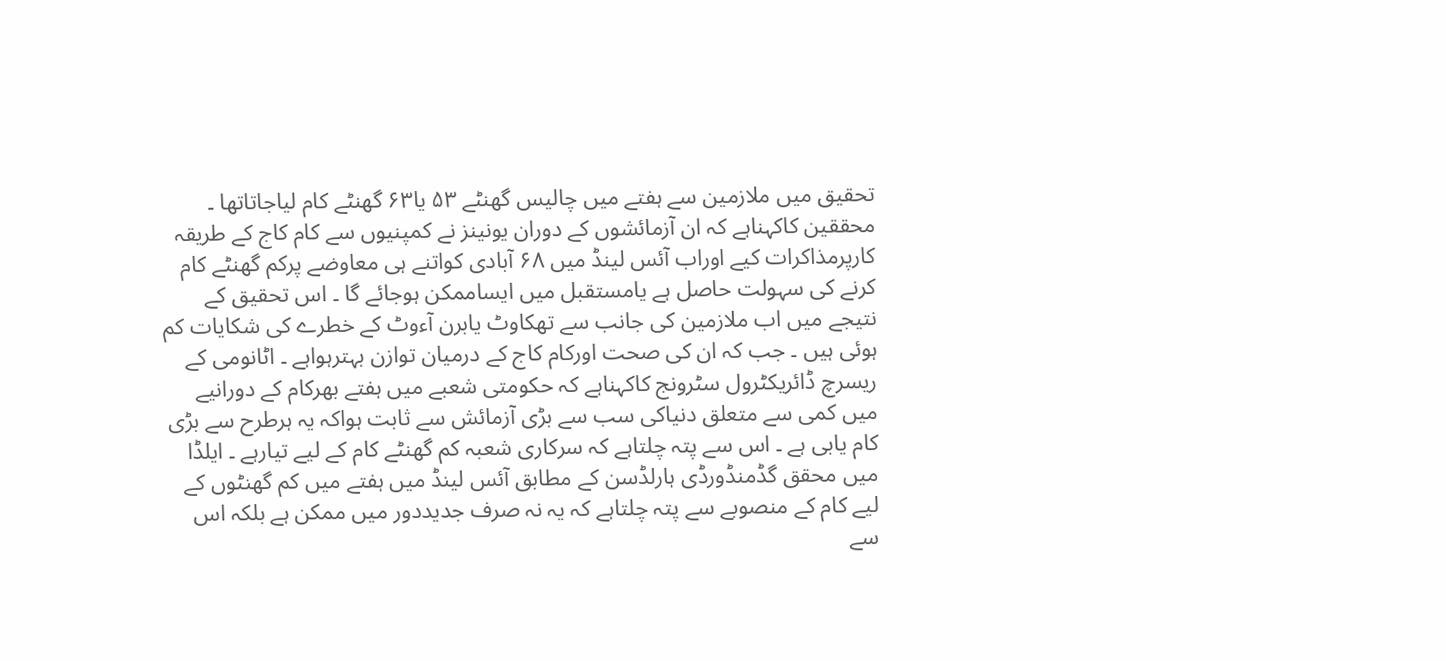تحقیق میں ملازمین سے ہفتے میں چالیس گھنٹے ۵۳ یا۶۳ گھنٹے کام لیاجاتاتھا ۔ محققین کاکہناہے کہ ان آزمائشوں کے دوران یونینز نے کمپنیوں سے کام کاج کے طریقہ کارپرمذاکرات کیے اوراب آئس لینڈ میں ۶۸ آبادی کواتنے ہی معاوضے پرکم گھنٹے کام کرنے کی سہولت حاصل ہے یامستقبل میں ایساممکن ہوجائے گا ۔ اس تحقیق کے نتیجے میں اب ملازمین کی جانب سے تھکاوٹ یابرن آءوٹ کے خطرے کی شکایات کم ہوئی ہیں ۔ جب کہ ان کی صحت اورکام کاج کے درمیان توازن بہترہواہے ۔ اٹانومی کے ریسرچ ڈائریکٹرول سٹرونج کاکہناہے کہ حکومتی شعبے میں ہفتے بھرکام کے دورانیے میں کمی سے متعلق دنیاکی سب سے بڑی آزمائش سے ثابت ہواکہ یہ ہرطرح سے بڑی کام یابی ہے ۔ اس سے پتہ چلتاہے کہ سرکاری شعبہ کم گھنٹے کام کے لیے تیارہے ۔ ایلڈا میں محقق گڈمنڈورڈی ہارلڈسن کے مطابق آئس لینڈ میں ہفتے میں کم گھنٹوں کے لیے کام کے منصوبے سے پتہ چلتاہے کہ یہ نہ صرف جدیددور میں ممکن ہے بلکہ اس سے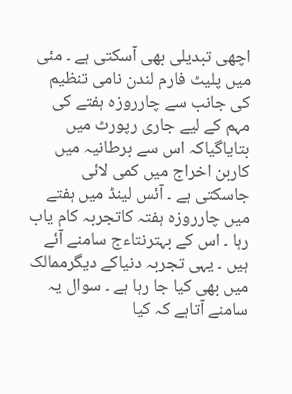اچھی تبدیلی بھی آسکتی ہے ۔ مئی میں پلیٹ فارم لندن نامی تنظیم کی جانب سے چارروزہ ہفتے کی مہم کے لیے جاری رپورٹ میں بتایاگیاکہ اس سے برطانیہ میں کاربن اخراج میں کمی لائی جاسکتی ہے ۔ آئس لینڈ میں ہفتے میں چارروزہ ہفتہ کاتجربہ کام یاب رہا ۔ اس کے بہترنتاءج سامنے آئے ہیں ۔ یہی تجربہ دنیاکے دیگرممالک میں بھی کیا جا رہا ہے ۔ سوال یہ سامنے آتاہے کہ کیا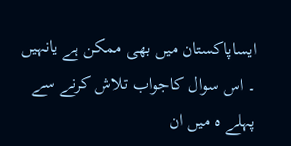ایساپاکستان میں بھی ممکن ہے یانہیں ۔ اس سوال کاجواب تلاش کرنے سے پہلے ہ میں ان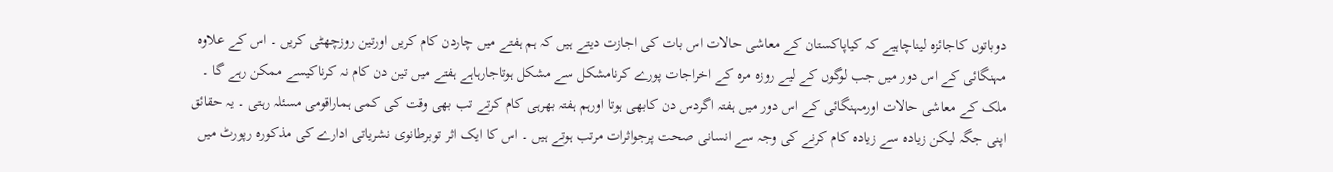دوباتوں کاجائزہ لیناچاہیے کہ کیاپاکستان کے معاشی حالات اس بات کی اجازت دیتے ہیں کہ ہم ہفتے میں چاردن کام کریں اورتین روزچھٹی کریں ۔ اس کے علاوہ مہنگائی کے اس دور میں جب لوگوں کے لیے روزہ مرہ کے اخراجات پورے کرنامشکل سے مشکل ہوتاجارہاہے ہفتے میں تین دن کام نہ کرناکیسے ممکن رہے گا ۔ ملک کے معاشی حالات اورمہنگائی کے اس دور میں ہفتہ اگردس دن کابھی ہوتا اورہم ہفتہ بھرہی کام کرتے تب بھی وقت کی کمی ہماراقومی مسئلہ رہتی ۔ یہ حقائق اپنی جگہ لیکن زیادہ سے زیادہ کام کرنے کی وجہ سے انسانی صحت پرجواثرات مرتب ہوتے ہیں ۔ اس کا ایک اثر توبرطانوی نشریاتی ادارے کی مذکورہ رپورٹ میں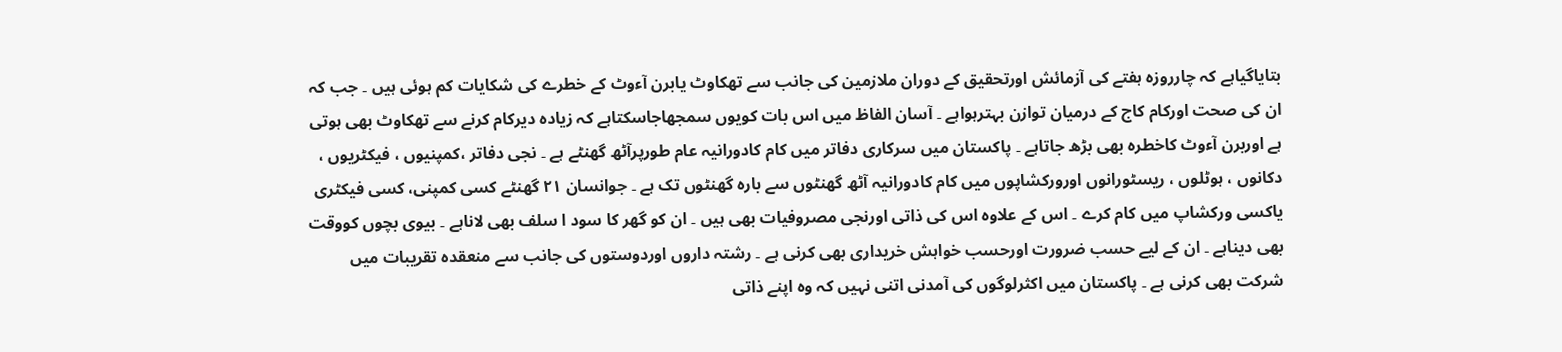بتایاگیاہے کہ چارروزہ ہفتے کی آزمائش اورتحقیق کے دوران ملازمین کی جانب سے تھکاوٹ یابرن آءوٹ کے خطرے کی شکایات کم ہوئی ہیں ۔ جب کہ ان کی صحت اورکام کاج کے درمیان توازن بہترہواہے ۔ آسان الفاظ میں اس بات کویوں سمجھاجاسکتاہے کہ زیادہ دیرکام کرنے سے تھکاوٹ بھی ہوتی ہے اوربرن آءوٹ کاخطرہ بھی بڑھ جاتاہے ۔ پاکستان میں سرکاری دفاتر میں کام کادورانیہ عام طورپرآٹھ گھنٹے ہے ۔ نجی دفاتر ،کمپنیوں ، فیکٹریوں ، دکانوں ، ہوٹلوں ، ریسٹورانوں اورورکشاپوں میں کام کادورانیہ آٹھ گھنٹوں سے بارہ گھنٹوں تک ہے ۔ جوانسان ۲۱ گھنٹے کسی کمپنی، کسی فیکٹری یاکسی ورکشاپ میں کام کرے ۔ اس کے علاوہ اس کی ذاتی اورنجی مصروفیات بھی ہیں ۔ ان کو گھر کا سود ا سلف بھی لاناہے ۔ بیوی بچوں کووقت بھی دیناہے ۔ ان کے لیے حسب ضرورت اورحسب خواہش خریداری بھی کرنی ہے ۔ رشتہ داروں اوردوستوں کی جانب سے منعقدہ تقریبات میں شرکت بھی کرنی ہے ۔ پاکستان میں اکثرلوگوں کی آمدنی اتنی نہیں کہ وہ اپنے ذاتی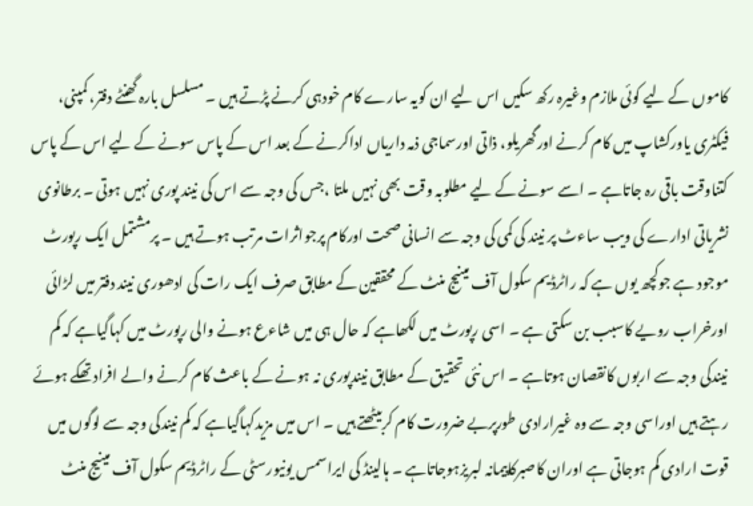کاموں کے لیے کوئی ملازم وغیرہ رکھ سکیں اس لیے ان کویہ سارے کام خودہی کرنے پڑتے ہیں ۔ مسلسل بارہ گھنٹے دفتر، کمپنی، فیکٹری یاورکشاپ میں کام کرنے اورگھریلو، ذاتی اورسماجی ذمہ داریاں اداکرنے کے بعد اس کے پاس سونے کے لیے اس کے پاس کتناوقت باقی رہ جاتاہے ۔ اسے سونے کے لیے مطلوبہ وقت بھی نہیں ملتا ،جس کی وجہ سے اس کی نیند پوری نہیں ہوتی ۔ برطانوی نشریاتی ادارے کی ویب ساءٹ پر نیند کی کمی کی وجہ سے انسانی صحت اورکام پرجواثرات مرتب ہوتے ہیں ۔ پرمشتمل ایک رپورٹ موجود ہے جوکچھ یوں ہے کہ راٹرڈیم سکول آف مینیج منٹ کے محققین کے مطابق صرف ایک رات کی ادھوری نیند دفتر میں لڑائی اورخراب رویے کاسبب بن سکتی ہے ۔ اسی رپورٹ میں لکھاہے کہ حال ہی میں شاءع ہونے والی رپورٹ میں کہاگیاہے کہ کم نیندکی وجہ سے اربوں کانقصان ہوتاہے ۔ اس نئی تحقیق کے مطابق نیندپوری نہ ہونے کے باعث کام کرنے والے افرادتھکے ہوئے رہتے ہیں اوراسی وجہ سے وہ غیرارادی طورپربے ضرورت کام کربیٹھتے ہیں ۔ اس میں مزیدکہاگیاہے کہ کم نیندکی وجہ سے لوگوں میں قوت ارادی کم ہوجاتی ہے اوران کاصبرکاپیمانہ لبریزہوجاتاہے ۔ ہالینڈ کی ایراسمس یونیورسٹی کے راٹرڈیم سکول آف مینیج منٹ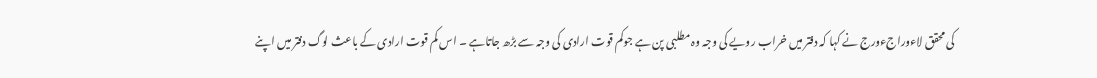کی محقق لاءوراجءورج نے کہا کہ دفتر میں خراب رویے کی وجہ وہ مطلبی پن ہے جوکم قوت ارادی کی وجہ سے بڑھ جاتاہے ۔ اس کم قوت ارادی کے باعث لوگ دفتر میں اپنے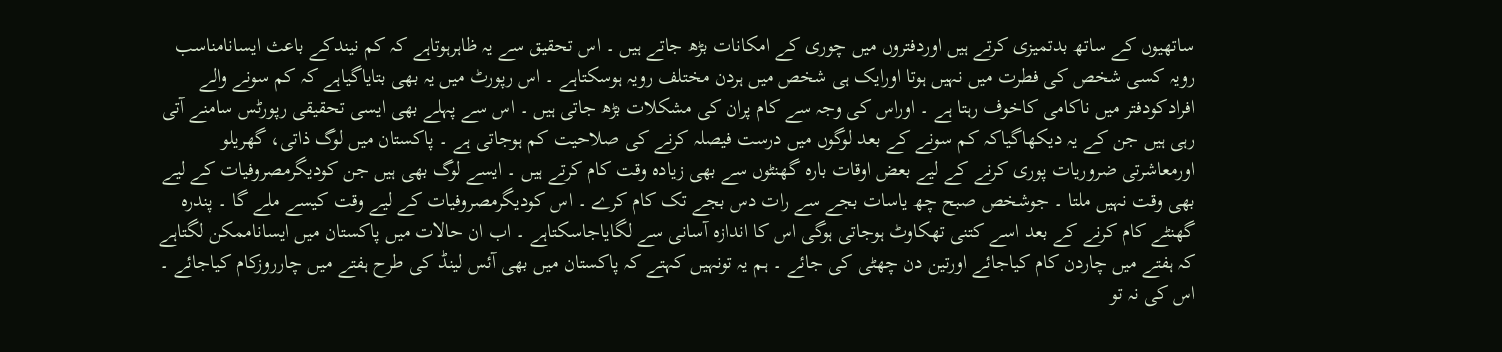ساتھیوں کے ساتھ بدتمیزی کرتے ہیں اوردفتروں میں چوری کے امکانات بڑھ جاتے ہیں ۔ اس تحقیق سے یہ ظاہرہوتاہے کہ کم نیندکے باعث ایسانامناسب رویہ کسی شخص کی فطرت میں نہیں ہوتا اورایک ہی شخص میں ہردن مختلف رویہ ہوسکتاہے ۔ اس رپورٹ میں یہ بھی بتایاگیاہے کہ کم سونے والے افرادکودفتر میں ناکامی کاخوف رہتا ہے ۔ اوراس کی وجہ سے کام پران کی مشکلات بڑھ جاتی ہیں ۔ اس سے پہلے بھی ایسی تحقیقی رپورٹس سامنے آتی رہی ہیں جن کے یہ دیکھاگیاکہ کم سونے کے بعد لوگوں میں درست فیصلہ کرنے کی صلاحیت کم ہوجاتی ہے ۔ پاکستان میں لوگ ذاتی، گھریلو اورمعاشرتی ضروریات پوری کرنے کے لیے بعض اوقات بارہ گھنٹوں سے بھی زیادہ وقت کام کرتے ہیں ۔ ایسے لوگ بھی ہیں جن کودیگرمصروفیات کے لیے بھی وقت نہیں ملتا ۔ جوشخص صبح چھ یاسات بجے سے رات دس بجے تک کام کرے ۔ اس کودیگرمصروفیات کے لیے وقت کیسے ملے گا ۔ پندرہ گھنٹے کام کرنے کے بعد اسے کتنی تھکاوٹ ہوجاتی ہوگی اس کا اندازہ آسانی سے لگایاجاسکتاہے ۔ اب ان حالات میں پاکستان میں ایساناممکن لگتاہے کہ ہفتے میں چاردن کام کیاجائے اورتین دن چھٹی کی جائے ۔ ہم یہ تونہیں کہتے کہ پاکستان میں بھی آئس لینڈ کی طرح ہفتے میں چارروزکام کیاجائے ۔ اس کی نہ تو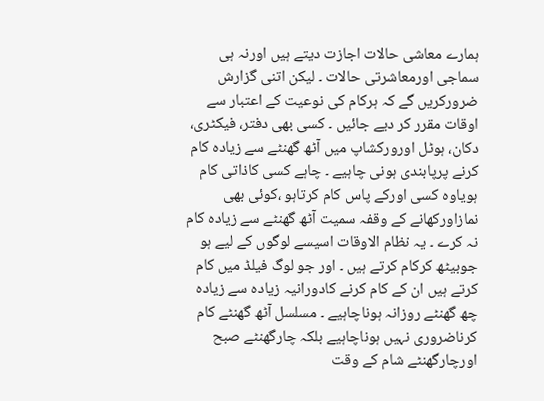ہمارے معاشی حالات اجازت دیتے ہیں اورنہ ہی سماجی اورمعاشرتی حالات ۔ لیکن اتنی گزارش ضرورکریں گے کہ ہرکام کی نوعیت کے اعتبار سے اوقات مقرر کر دیے جائیں ۔ کسی بھی دفتر، فیکٹری، دکان، ہوٹل اورورکشاپ میں آٹھ گھنٹے سے زیادہ کام کرنے پرپابندی ہونی چاہیے ۔ چاہے کسی کاذاتی کام ہویاوہ کسی اورکے پاس کام کرتاہو ،کوئی بھی نمازاورکھانے کے وقفہ سمیت آٹھ گھنٹے سے زیادہ کام نہ کرے ۔ یہ نظام الاوقات اسیسے لوگوں کے لیے ہو جوبیٹھ کرکام کرتے ہیں ۔ اور جو لوگ فیلڈ میں کام کرتے ہیں ان کے کام کرنے کادورانیہ زیادہ سے زیادہ چھ گھنٹے روزانہ ہوناچاہیے ۔ مسلسل آٹھ گھنٹے کام کرناضروری نہیں ہوناچاہیے بلکہ چارگھنٹے صبح اورچارگھنٹے شام کے وقت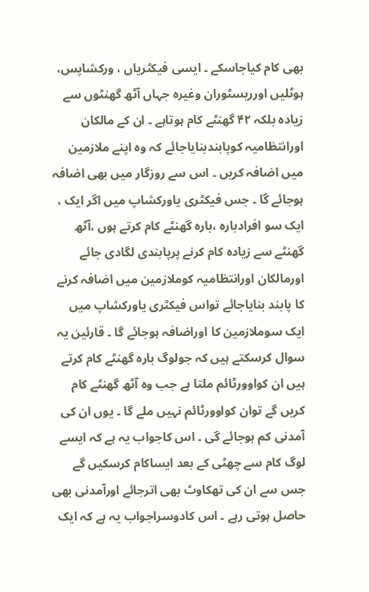بھی کام کیاجاسکے ۔ ایسی فیکٹریاں ، ورکشاپس، ہوٹلیں اورریسٹوران وغیرہ جہاں آٹھ گھنٹوں سے زیادہ بلکہ ۴۲ گھنٹے کام ہوتاہے ۔ ان کے مالکان اورانتظامیہ کوپابندبنایاجائے کہ وہ اپنے ملازمین میں اضافہ کریں ۔ اس سے روزگار میں بھی اضافہ ہوجائے گا ۔ جس فیکٹری یاورکشاپ میں اگر ایک ، ایک سو افرادبارہ ،بارہ گھنٹے کام کرتے ہوں ،آٹھ گھنٹے سے زیادہ کام کرنے پرپابندی لگادی جائے اورمالکان اورانتظامیہ کوملازمین میں اضافہ کرنے کا پابند بنایاجائے تواس فیکٹری یاورکشاپ میں ایک سوملازمین کا اوراضافہ ہوجائے گا ۔ قارئین یہ سوال کرسکتے ہیں کہ جولوگ بارہ گھنٹے کام کرتے ہیں ان کواوورٹائم ملتا ہے جب وہ آٹھ گھنٹے کام کریں گے توان کواوورٹائم نہیں ملے گا ۔ یوں ان کی آمدنی کم ہوجائے گی ۔ اس کاجواب یہ ہے کہ ایسے لوگ کام سے چھٹی کے بعد ایساکام کرسکیں گے جس سے ان کی تھکاوٹ بھی اترجائے اورآمدنی بھی حاصل ہوتی رہے ۔ اس کادوسراجواب یہ ہے کہ ایک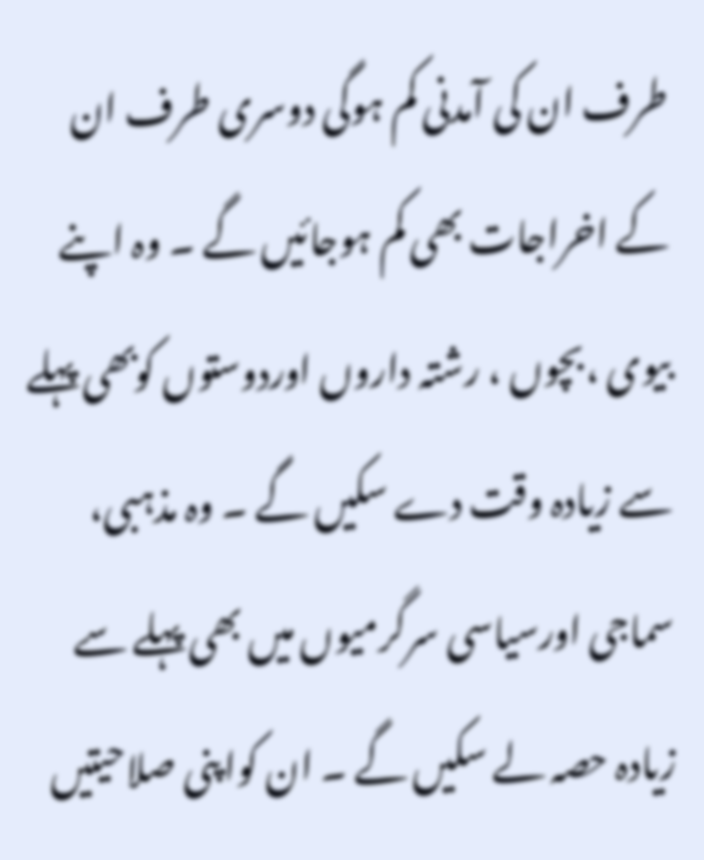طرف ان کی آمدنی کم ہوگی دوسری طرف ان کے اخراجات بھی کم ہوجائیں گے ۔ وہ اپنے بیوی ،بچوں ، رشتہ داروں اوردوستوں کوبھی پہلے سے زیادہ وقت دے سکیں گے ۔ وہ مذہبی، سماجی اورسیاسی سرگرمیوں میں بھی پہلے سے زیادہ حصہ لے سکیں گے ۔ ان کواپنی صلاحیتیں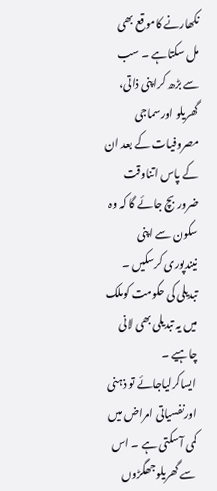نکھارنے کاموقع بھی مل سکتاہے ۔ سب سے بڑھ کراپنی ذاتی، گھریلو اورسماجی مصروفیات کے بعد ان کے پاس اتناوقت ضروربچ جائے گا کہ وہ سکون سے اپنی نیندپوری کرسکیں ۔ تبدیلی کی حکومت کوملک میں یہ تبدیلی بھی لانی چاہیے ۔ ایساکرلیاجائے تو ذہنی اورنفسیاتی امراض میں کمی آسکتی ہے ۔ اس سے گھریلوجھگڑوں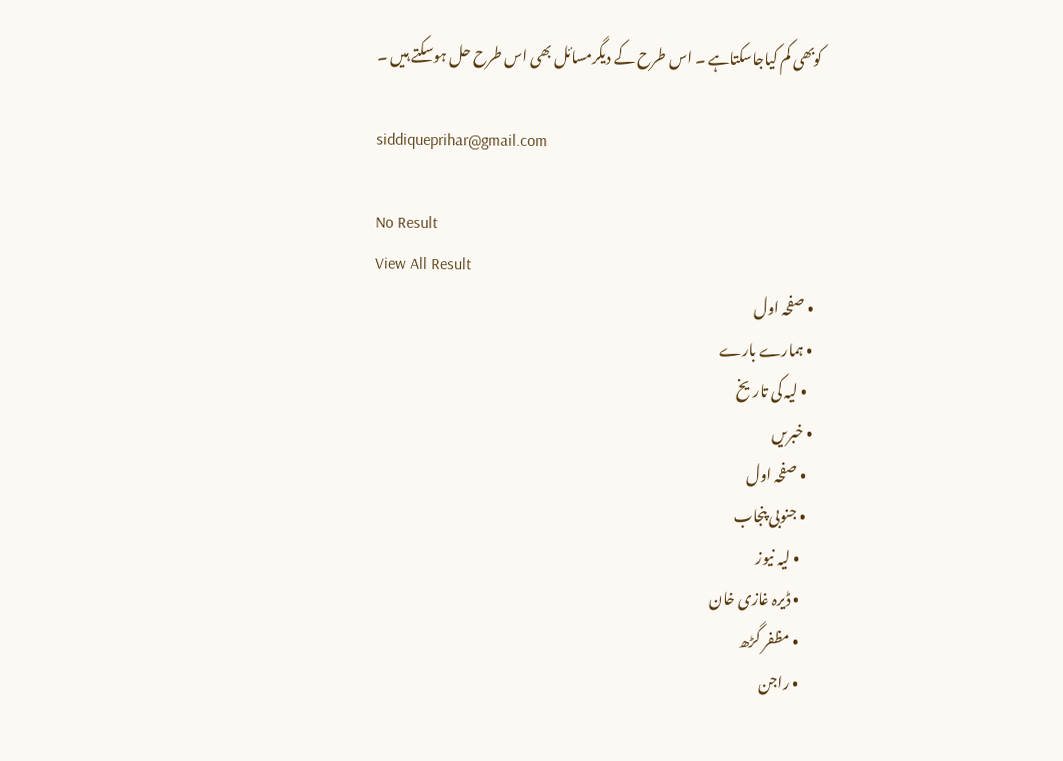کوبھی کم کیاجاسکتاہے ۔ اس طرح کے دیگرمسائل بھی اس طرح حل ہوسکتے ہیں ۔

siddiqueprihar@gmail.com

No Result
View All Result
  • صفحہ اول
  • ہمارے بارے
    • لیہ کی تاریخ
  • خبریں
    • صفحہ اول
    • جنوبی پنجاب
      • لیہ نیوز
      • ڈیرہ غازی خان
      • مظفر گڑھ
      • راجن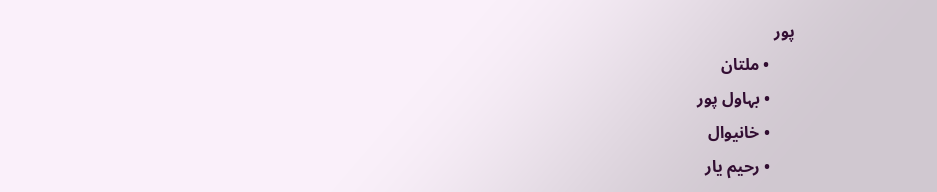پور
      • ملتان
      • بہاول پور
      • خانیوال
      • رحیم یار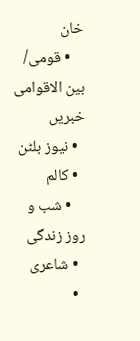خان
    • قومی/ بین الاقوامی خبریں
  • نیوز بلٹن
  • کالم
    • شب و روز زندگی
  • شاعری
  •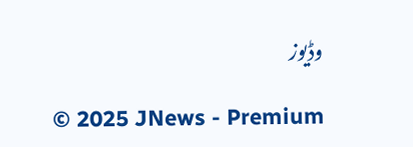وڈیوز

© 2025 JNews - Premium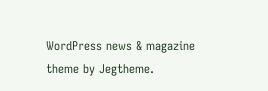WordPress news & magazine theme by Jegtheme.